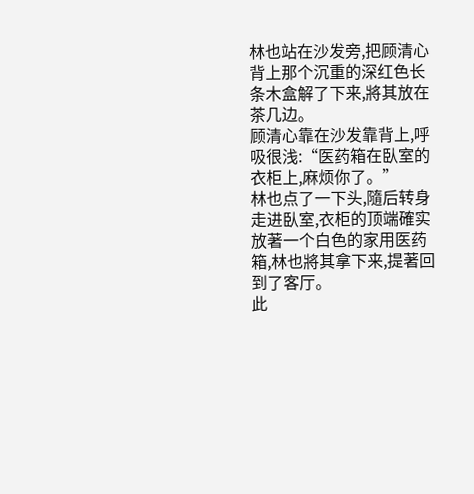林也站在沙发旁,把顾清心背上那个沉重的深红色长条木盒解了下来,將其放在茶几边。
顾清心靠在沙发靠背上,呼吸很浅:“医药箱在臥室的衣柜上,麻烦你了。”
林也点了一下头,隨后转身走进臥室,衣柜的顶端確实放著一个白色的家用医药箱,林也將其拿下来,提著回到了客厅。
此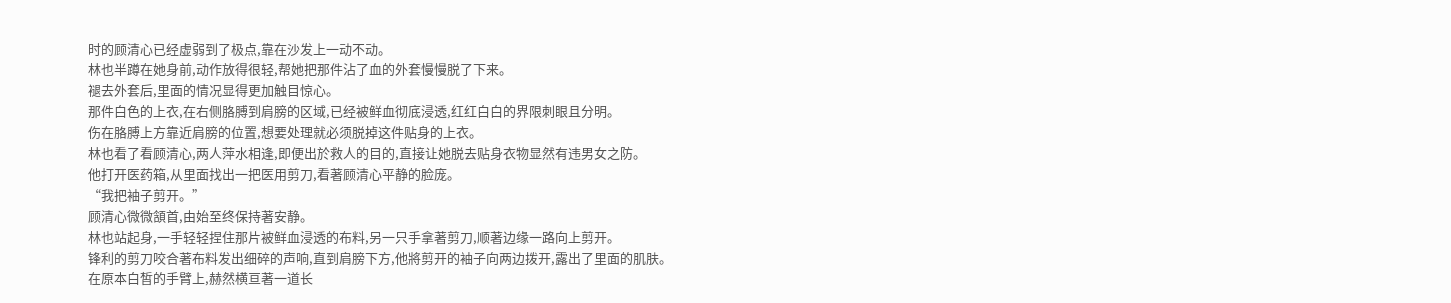时的顾清心已经虚弱到了极点,靠在沙发上一动不动。
林也半蹲在她身前,动作放得很轻,帮她把那件沾了血的外套慢慢脱了下来。
褪去外套后,里面的情况显得更加触目惊心。
那件白色的上衣,在右侧胳膊到肩膀的区域,已经被鲜血彻底浸透,红红白白的界限刺眼且分明。
伤在胳膊上方靠近肩膀的位置,想要处理就必须脱掉这件贴身的上衣。
林也看了看顾清心,两人萍水相逢,即便出於救人的目的,直接让她脱去贴身衣物显然有违男女之防。
他打开医药箱,从里面找出一把医用剪刀,看著顾清心平静的脸庞。
“我把袖子剪开。”
顾清心微微頷首,由始至终保持著安静。
林也站起身,一手轻轻捏住那片被鲜血浸透的布料,另一只手拿著剪刀,顺著边缘一路向上剪开。
锋利的剪刀咬合著布料发出细碎的声响,直到肩膀下方,他將剪开的袖子向两边拨开,露出了里面的肌肤。
在原本白皙的手臂上,赫然横亘著一道长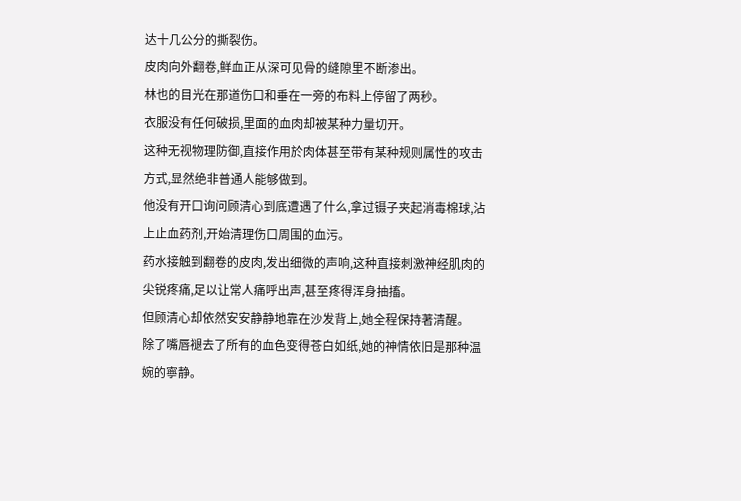达十几公分的撕裂伤。
皮肉向外翻卷,鲜血正从深可见骨的缝隙里不断渗出。
林也的目光在那道伤口和垂在一旁的布料上停留了两秒。
衣服没有任何破损,里面的血肉却被某种力量切开。
这种无视物理防御,直接作用於肉体甚至带有某种规则属性的攻击方式,显然绝非普通人能够做到。
他没有开口询问顾清心到底遭遇了什么,拿过镊子夹起消毒棉球,沾上止血药剂,开始清理伤口周围的血污。
药水接触到翻卷的皮肉,发出细微的声响,这种直接刺激神经肌肉的尖锐疼痛,足以让常人痛呼出声,甚至疼得浑身抽搐。
但顾清心却依然安安静静地靠在沙发背上,她全程保持著清醒。
除了嘴唇褪去了所有的血色变得苍白如纸,她的神情依旧是那种温婉的寧静。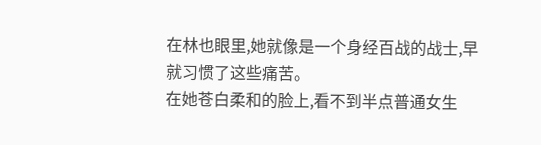在林也眼里,她就像是一个身经百战的战士,早就习惯了这些痛苦。
在她苍白柔和的脸上,看不到半点普通女生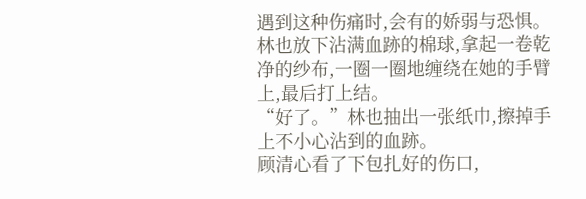遇到这种伤痛时,会有的娇弱与恐惧。
林也放下沾满血跡的棉球,拿起一卷乾净的纱布,一圈一圈地缠绕在她的手臂上,最后打上结。
“好了。”林也抽出一张纸巾,擦掉手上不小心沾到的血跡。
顾清心看了下包扎好的伤口,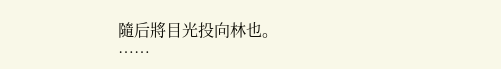隨后將目光投向林也。
……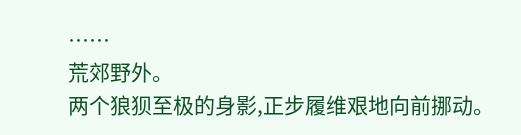……
荒郊野外。
两个狼狈至极的身影,正步履维艰地向前挪动。